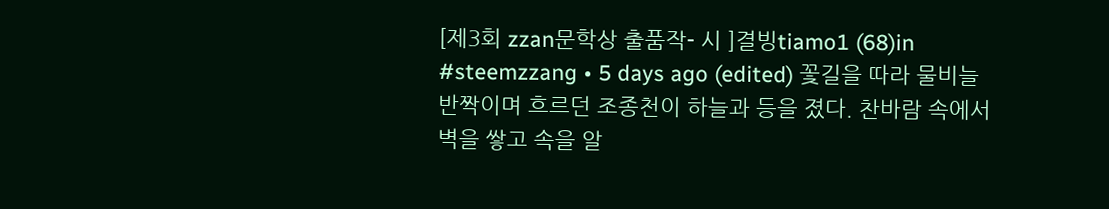[제3회 zzan문학상 출품작- 시 ]결빙tiamo1 (68)in #steemzzang • 5 days ago (edited) 꽃길을 따라 물비늘 반짝이며 흐르던 조종천이 하늘과 등을 졌다. 찬바람 속에서 벽을 쌓고 속을 알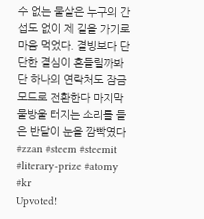수 없는 물살은 누구의 간섭도 없이 제 길을 가기로 마음 먹었다. 결빙보다 단단한 결심이 흔들릴까봐 단 하나의 연락처도 잠금 모드로 전환한다 마지막 물방울 터지는 소리를 들은 반달이 눈을 깜빡였다 #zzan #steem #steemit #literary-prize #atomy #kr
Upvoted!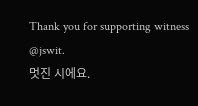Thank you for supporting witness @jswit.
멋진 시에요.